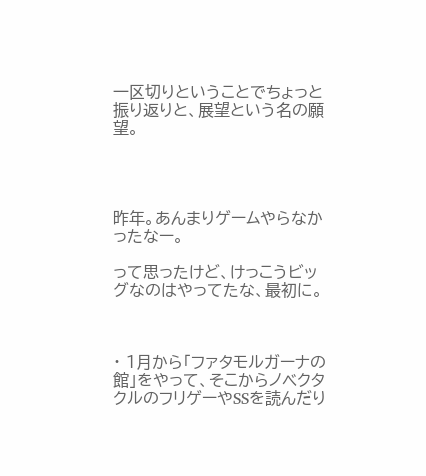一区切りということでちょっと振り返りと、展望という名の願望。




昨年。あんまりゲームやらなかったなー。

って思ったけど、けっこうビッグなのはやってたな、最初に。



・ 1月から「ファタモルガーナの館」をやって、そこからノベクタクルのフリゲーやSSを読んだり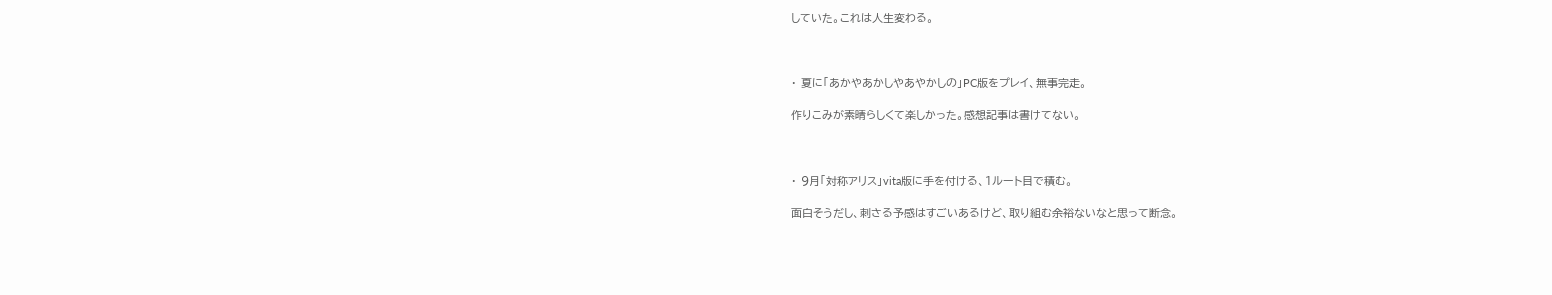していた。これは人生変わる。



・ 夏に「あかやあかしやあやかしの」PC版をプレイ、無事完走。

作りこみが素晴らしくて楽しかった。感想記事は書けてない。



・ 9月「対称アリス」vita版に手を付ける、1ルート目で積む。

面白そうだし、刺さる予感はすごいあるけど、取り組む余裕ないなと思って断念。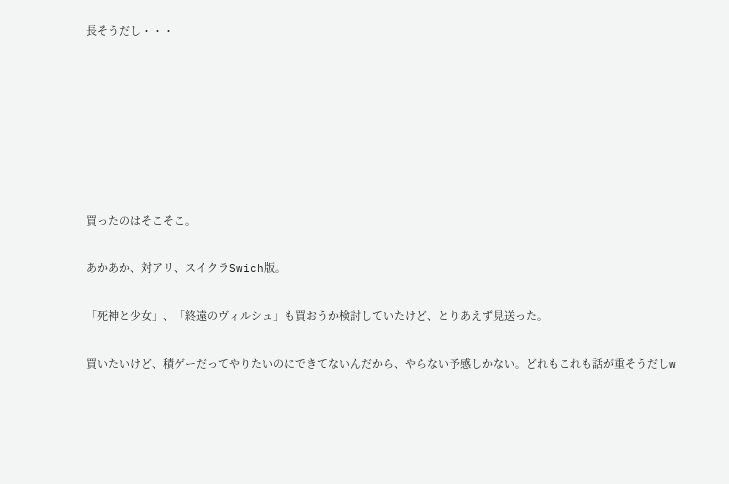長そうだし・・・







買ったのはそこそこ。

あかあか、対アリ、スイクラSwich版。

「死神と少女」、「終遠のヴィルシュ」も買おうか検討していたけど、とりあえず見送った。

買いたいけど、積ゲーだってやりたいのにできてないんだから、やらない予感しかない。どれもこれも話が重そうだしw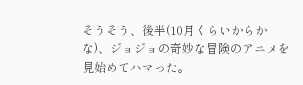そうそう、後半(10月くらいからかな)、ジョジョの奇妙な冒険のアニメを見始めてハマった。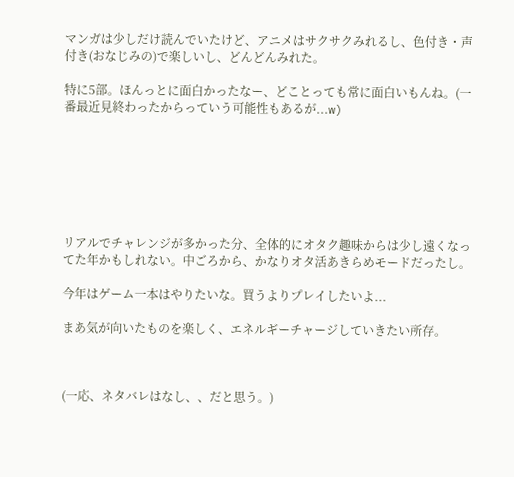マンガは少しだけ読んでいたけど、アニメはサクサクみれるし、色付き・声付き(おなじみの)で楽しいし、どんどんみれた。

特に5部。ほんっとに面白かったなー、どことっても常に面白いもんね。(一番最近見終わったからっていう可能性もあるが...w)







リアルでチャレンジが多かった分、全体的にオタク趣味からは少し遠くなってた年かもしれない。中ごろから、かなりオタ活あきらめモードだったし。

今年はゲーム一本はやりたいな。買うよりプレイしたいよ...

まあ気が向いたものを楽しく、エネルギーチャージしていきたい所存。



(一応、ネタバレはなし、、だと思う。)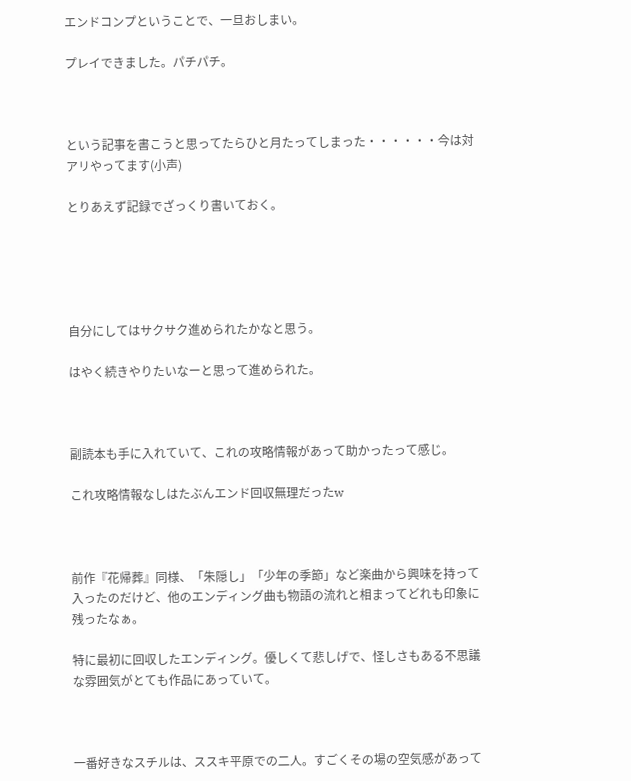エンドコンプということで、一旦おしまい。

プレイできました。パチパチ。



という記事を書こうと思ってたらひと月たってしまった・・・・・・今は対アリやってます(小声)

とりあえず記録でざっくり書いておく。





自分にしてはサクサク進められたかなと思う。

はやく続きやりたいなーと思って進められた。



副読本も手に入れていて、これの攻略情報があって助かったって感じ。

これ攻略情報なしはたぶんエンド回収無理だったw



前作『花帰葬』同様、「朱隠し」「少年の季節」など楽曲から興味を持って入ったのだけど、他のエンディング曲も物語の流れと相まってどれも印象に残ったなぁ。

特に最初に回収したエンディング。優しくて悲しげで、怪しさもある不思議な雰囲気がとても作品にあっていて。



一番好きなスチルは、ススキ平原での二人。すごくその場の空気感があって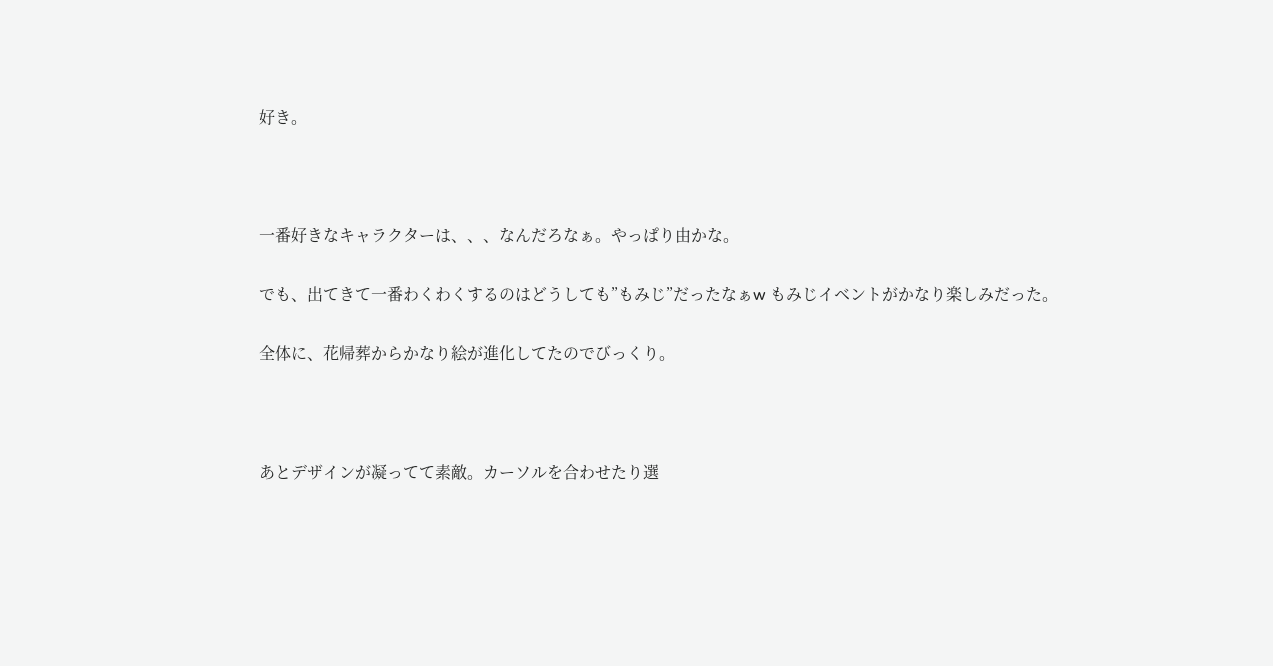好き。



一番好きなキャラクターは、、、なんだろなぁ。やっぱり由かな。

でも、出てきて一番わくわくするのはどうしても”もみじ”だったなぁw もみじイベントがかなり楽しみだった。

全体に、花帰葬からかなり絵が進化してたのでびっくり。



あとデザインが凝ってて素敵。カーソルを合わせたり選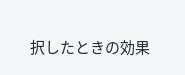択したときの効果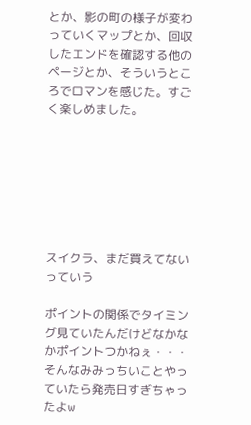とか、影の町の様子が変わっていくマップとか、回収したエンドを確認する他のページとか、そういうところでロマンを感じた。すごく楽しめました。







スイクラ、まだ買えてないっていう

ポイントの関係でタイミング見ていたんだけどなかなかポイントつかねぇ・・・そんなみみっちいことやっていたら発売日すぎちゃったよw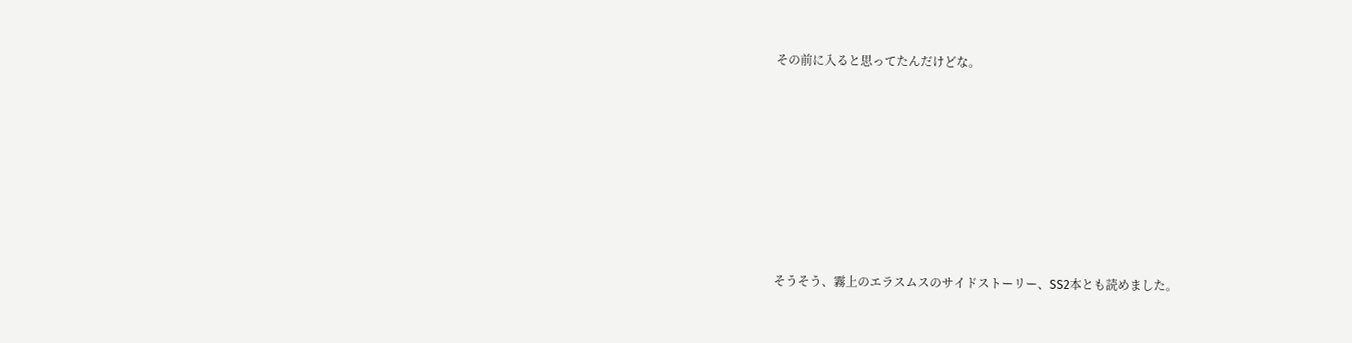その前に入ると思ってたんだけどな。









そうそう、霧上のエラスムスのサイドストーリー、SS2本とも読めました。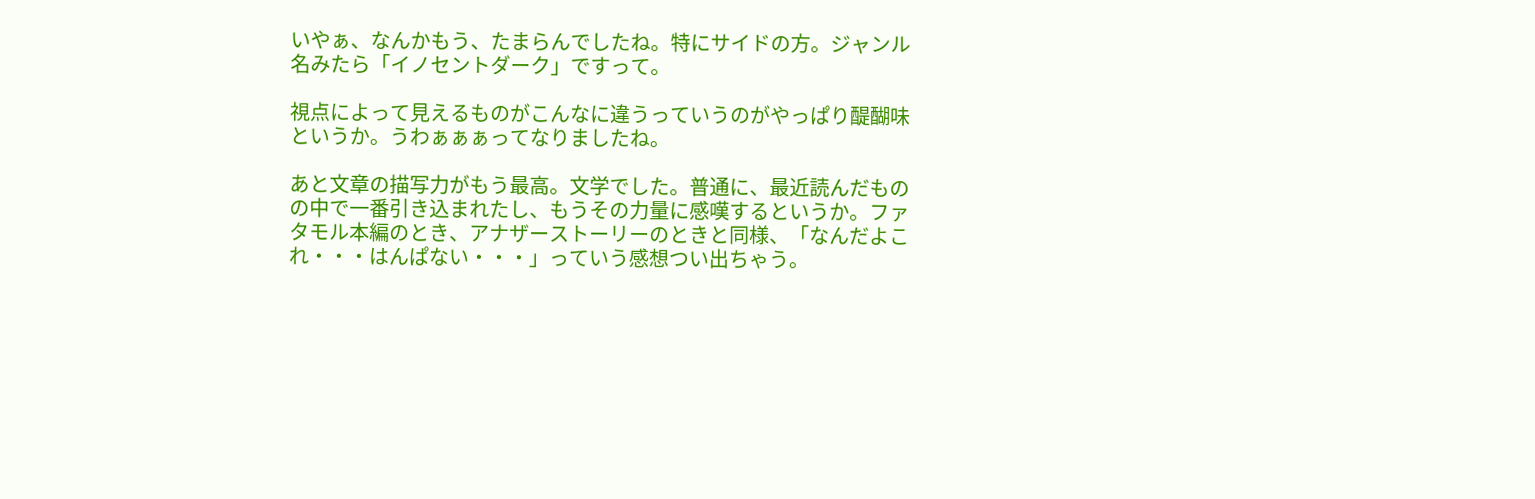いやぁ、なんかもう、たまらんでしたね。特にサイドの方。ジャンル名みたら「イノセントダーク」ですって。

視点によって見えるものがこんなに違うっていうのがやっぱり醍醐味というか。うわぁぁぁってなりましたね。

あと文章の描写力がもう最高。文学でした。普通に、最近読んだものの中で一番引き込まれたし、もうその力量に感嘆するというか。ファタモル本編のとき、アナザーストーリーのときと同様、「なんだよこれ・・・はんぱない・・・」っていう感想つい出ちゃう。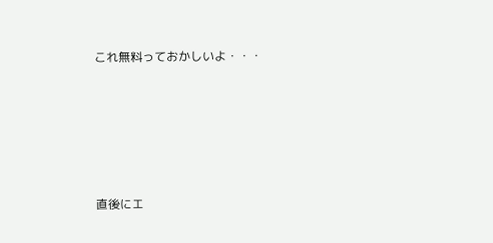これ無料っておかしいよ・・・





直後にエ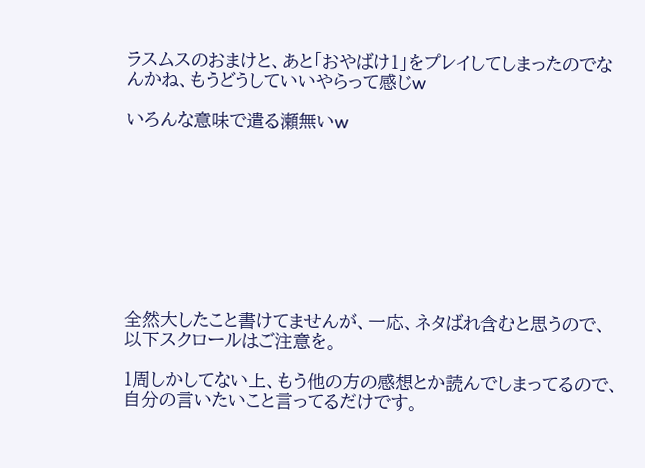ラスムスのおまけと、あと「おやばけ1」をプレイしてしまったのでなんかね、もうどうしていいやらって感じw

いろんな意味で遣る瀬無いw









全然大したこと書けてませんが、一応、ネタばれ含むと思うので、以下スクロールはご注意を。

1周しかしてない上、もう他の方の感想とか読んでしまってるので、自分の言いたいこと言ってるだけです。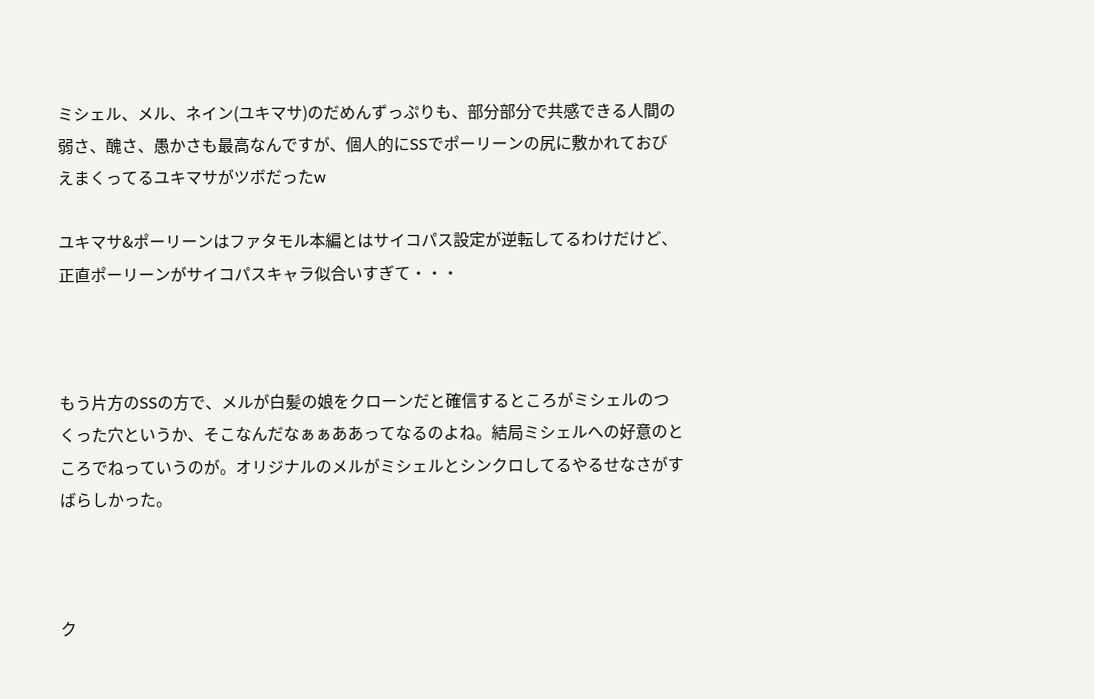ミシェル、メル、ネイン(ユキマサ)のだめんずっぷりも、部分部分で共感できる人間の弱さ、醜さ、愚かさも最高なんですが、個人的にSSでポーリーンの尻に敷かれておびえまくってるユキマサがツボだったw

ユキマサ&ポーリーンはファタモル本編とはサイコパス設定が逆転してるわけだけど、正直ポーリーンがサイコパスキャラ似合いすぎて・・・



もう片方のSSの方で、メルが白髪の娘をクローンだと確信するところがミシェルのつくった穴というか、そこなんだなぁぁああってなるのよね。結局ミシェルへの好意のところでねっていうのが。オリジナルのメルがミシェルとシンクロしてるやるせなさがすばらしかった。



ク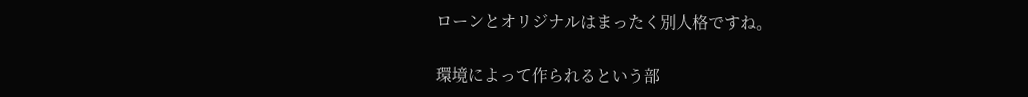ローンとオリジナルはまったく別人格ですね。

環境によって作られるという部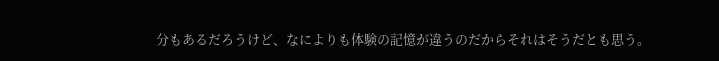分もあるだろうけど、なによりも体験の記憶が違うのだからそれはそうだとも思う。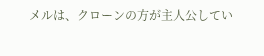メルは、クローンの方が主人公してい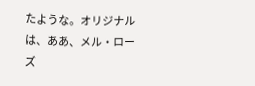たような。オリジナルは、ああ、メル・ローズ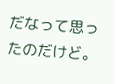だなって思ったのだけど。